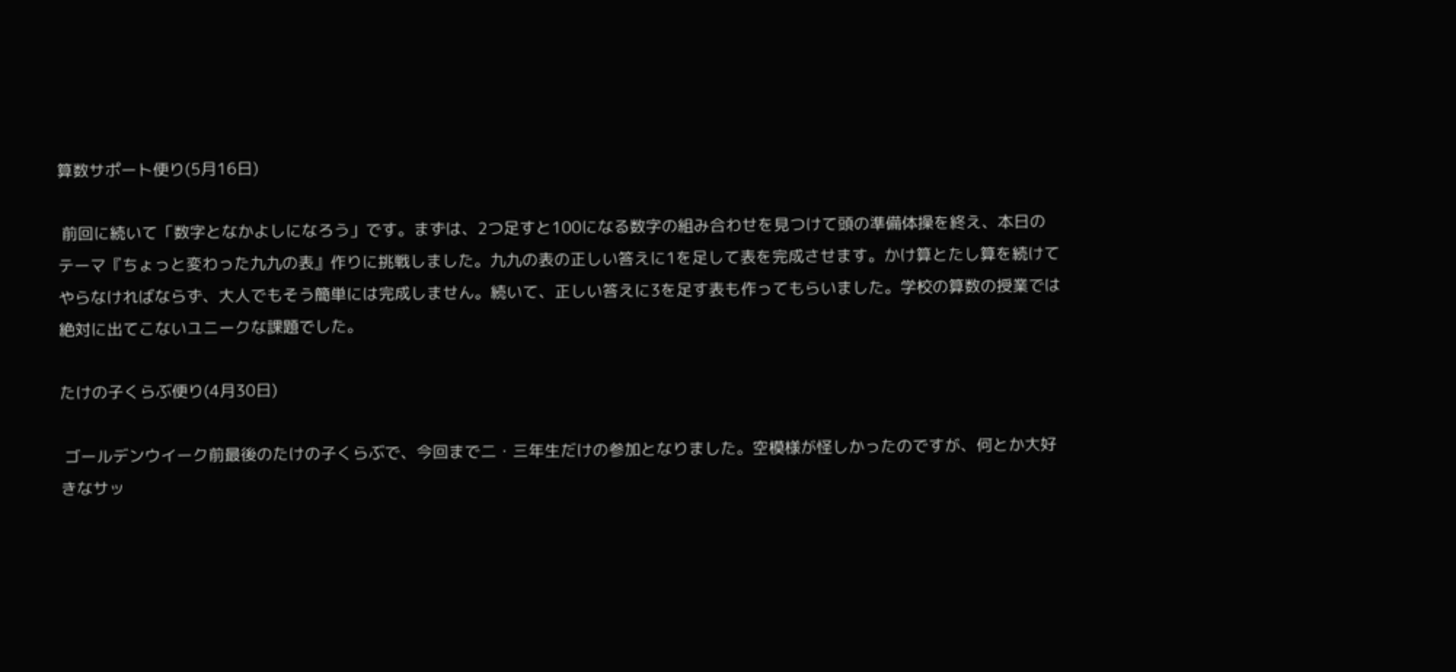算数サポート便り(5月16日)

 前回に続いて「数字となかよしになろう」です。まずは、2つ足すと100になる数字の組み合わせを見つけて頭の準備体操を終え、本日のテーマ『ちょっと変わった九九の表』作りに挑戦しました。九九の表の正しい答えに1を足して表を完成させます。かけ算とたし算を続けてやらなければならず、大人でもそう簡単には完成しません。続いて、正しい答えに3を足す表も作ってもらいました。学校の算数の授業では絶対に出てこないユニークな課題でした。

たけの子くらぶ便り(4月30日)

 ゴールデンウイーク前最後のたけの子くらぶで、今回まで二・三年生だけの参加となりました。空模様が怪しかったのですが、何とか大好きなサッ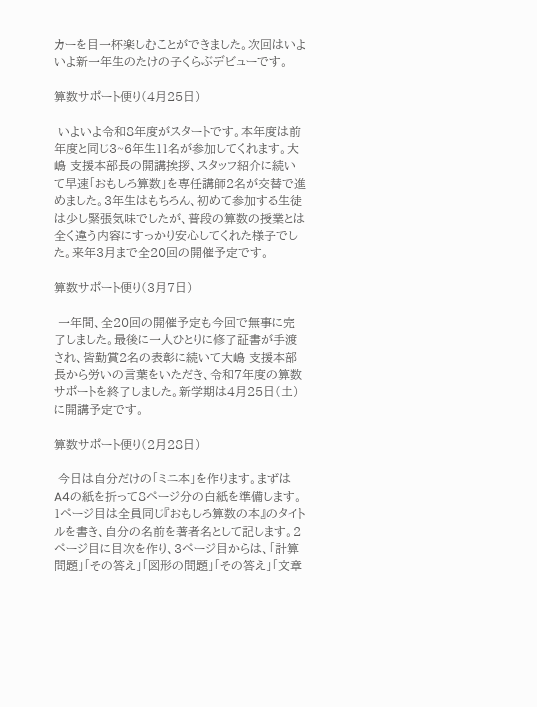カーを目一杯楽しむことができました。次回はいよいよ新一年生のたけの子くらぶデビューです。

算数サポート便り(4月25日)

 いよいよ令和8年度がスタートです。本年度は前年度と同じ3~6年生11名が参加してくれます。大嶋 支援本部長の開講挨拶、スタッフ紹介に続いて早速「おもしろ算数」を専任講師2名が交替で進めました。3年生はもちろん、初めて参加する生徒は少し緊張気味でしたが、普段の算数の授業とは全く違う内容にすっかり安心してくれた様子でした。来年3月まで全20回の開催予定です。

算数サポート便り(3月7日)

 一年間、全20回の開催予定も今回で無事に完了しました。最後に一人ひとりに修了証書が手渡され、皆勤賞2名の表彰に続いて大嶋 支援本部長から労いの言葉をいただき、令和7年度の算数サポートを終了しました。新学期は4月25日(土)に開講予定です。

算数サポート便り(2月28日)

 今日は自分だけの「ミニ本」を作ります。まずはA4の紙を折って8ページ分の白紙を準備します。1ページ目は全員同じ『おもしろ算数の本』のタイトルを書き、自分の名前を著者名として記します。2ページ目に目次を作り、3ページ目からは、「計算問題」「その答え」「図形の問題」「その答え」「文章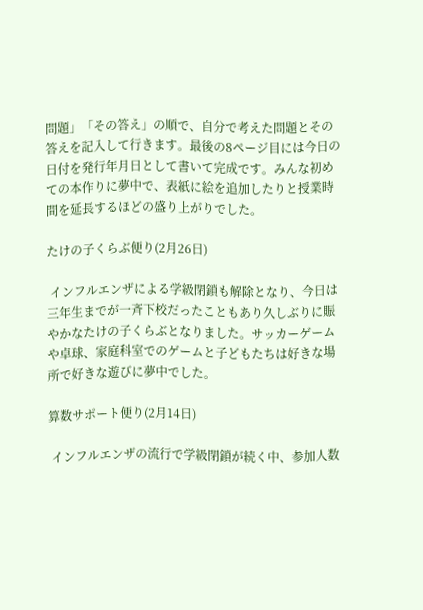問題」「その答え」の順で、自分で考えた問題とその答えを記入して行きます。最後の8ページ目には今日の日付を発行年月日として書いて完成です。みんな初めての本作りに夢中で、表紙に絵を追加したりと授業時間を延長するほどの盛り上がりでした。

たけの子くらぶ便り(2月26日)

 インフルエンザによる学級閉鎖も解除となり、今日は三年生までが一斉下校だったこともあり久しぶりに賑やかなたけの子くらぶとなりました。サッカーゲームや卓球、家庭科室でのゲームと子どもたちは好きな場所で好きな遊びに夢中でした。

算数サポート便り(2月14日)

 インフルエンザの流行で学級閉鎖が続く中、参加人数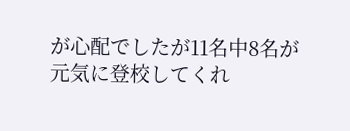が心配でしたが11名中8名が元気に登校してくれ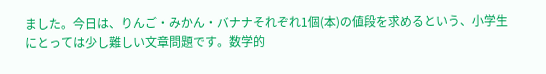ました。今日は、りんご・みかん・バナナそれぞれ1個(本)の値段を求めるという、小学生にとっては少し難しい文章問題です。数学的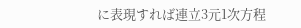に表現すれば連立3元1次方程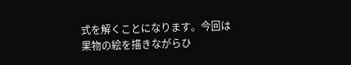式を解くことになります。今回は果物の絵を描きながらひ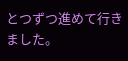とつずつ進めて行きました。